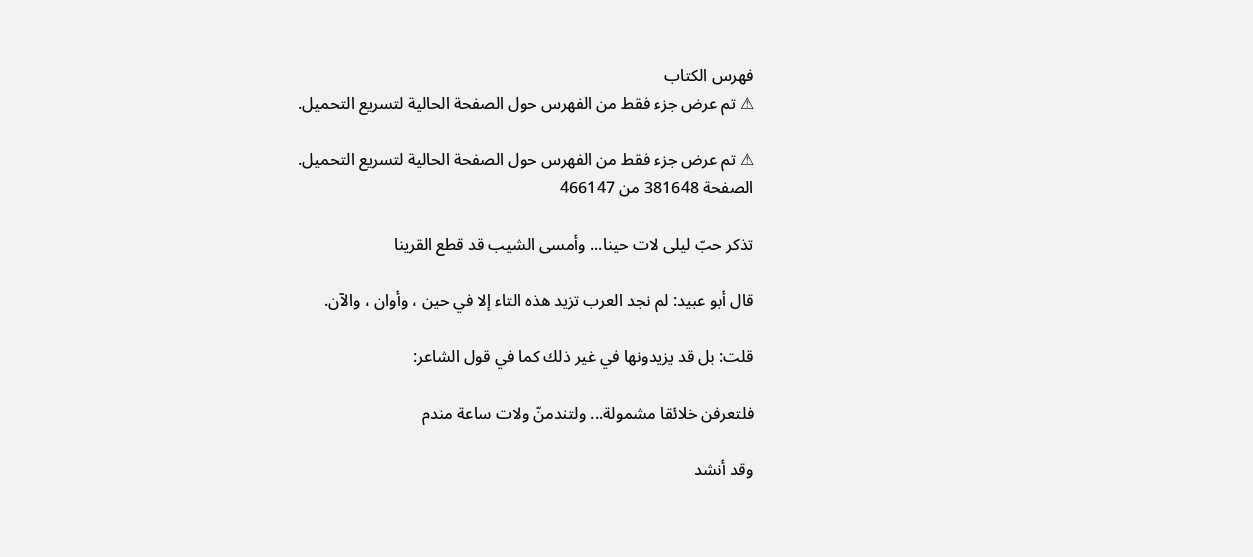فهرس الكتاب
⚠ تم عرض جزء فقط من الفهرس حول الصفحة الحالية لتسريع التحميل.

⚠ تم عرض جزء فقط من الفهرس حول الصفحة الحالية لتسريع التحميل.
الصفحة 381648 من 466147

تذكر حبّ ليلى لات حينا... وأمسى الشيب قد قطع القرينا

قال أبو عبيد: لم نجد العرب تزيد هذه التاء إلا في حين ، وأوان ، والآن.

قلت: بل قد يزيدونها في غير ذلك كما في قول الشاعر:

فلتعرفن خلائقا مشمولة... ولتندمنّ ولات ساعة مندم

وقد أنشد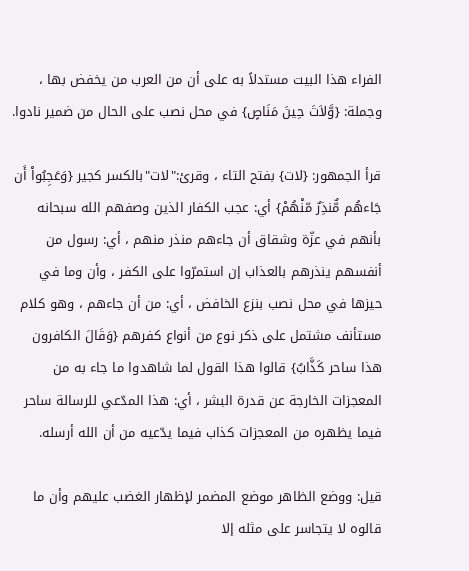الفراء هذا البيت مستدلاً به على أن من العرب من يخفض بها ، وجملة: {وَّلاَتَ حِينَ مَنَاصٍ} في محل نصب على الحال من ضمير نادوا.

قرأ الجمهور: {لات} بفتح التاء ، وقرئ:"لات"بالكسر كجير {وَعَجِبُواْ أَن جَاءهُم مٌّنذِرٌ مّنْهُمْ} أي: عجب الكفار الذين وصفهم الله سبحانه بأنهم في عزّة وشقاق أن جاءهم منذر منهم ، أي: رسول من أنفسهم ينذرهم بالعذاب إن استمرّوا على الكفر ، وأن وما في حيزها في محل نصب بنزع الخافض ، أي: من أن جاءهم ، وهو كلام مستأنف مشتمل على ذكر نوع من أنواع كفرهم {وَقَالَ الكافرون هذا ساحر كَذَّابٌ} قالوا هذا القول لما شاهدوا ما جاء به من المعجزات الخارجة عن قدرة البشر ، أي: هذا المدّعي للرسالة ساحر فيما يظهره من المعجزات كذاب فيما يدّعيه من أن الله أرسله.

قيل: ووضع الظاهر موضع المضمر لإظهار الغضب عليهم وأن ما قالوه لا يتجاسر على مثله إلا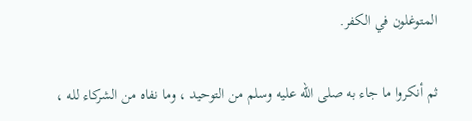المتوغلون في الكفر.

ثم أنكروا ما جاء به صلى الله عليه وسلم من التوحيد ، وما نفاه من الشركاء لله ،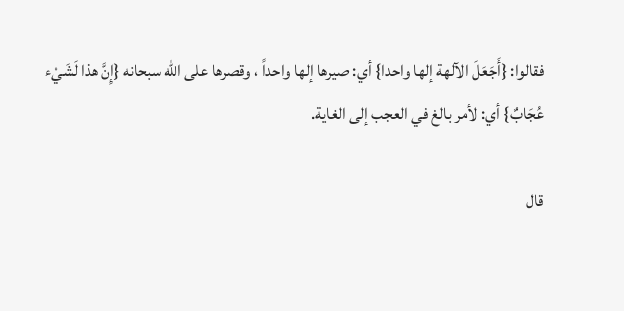فقالوا: {أَجَعَلَ الآلهة إلها واحدا} أي: صيرها إلها واحداً ، وقصرها على الله سبحانه {إِنَّ هذا لَشَيْء عُجَابٌ} أي: لأمر بالغ في العجب إلى الغاية.

قال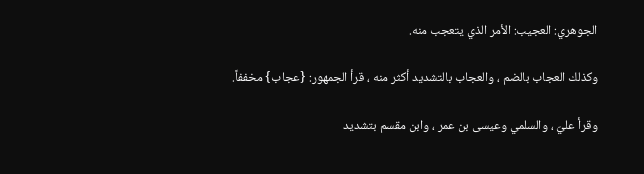الجوهري: العجيب: الأمر الذي يتعجب منه.

وكذلك العجاب بالضم ، والعجاب بالتشديد أكثر منه ، قرأ الجمهور: {عجاب} مخففاً.

وقرأ عليّ ، والسلمي وعيسى بن عمر ، وابن مقسم بتشديد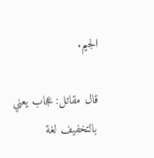الجيم.

قال مقاتل: عجاب يعني بالتخفيف لغة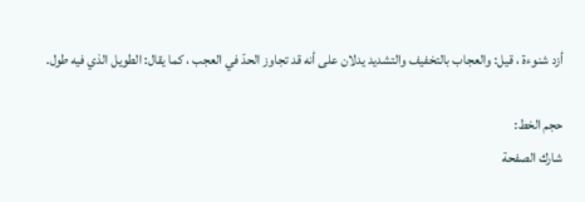أزد شنوءة ، قيل: والعجاب بالتخفيف والتشديد يدلان على أنه قد تجاوز الحدّ في العجب ، كما يقال: الطويل الذي فيه طول.

حجم الخط:
شارك الصفحة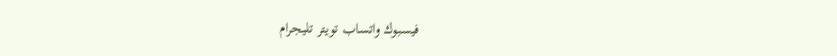فيسبوك واتساب تويتر تليجرام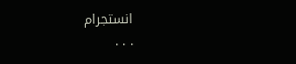انستجرام
. . .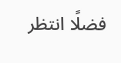فضلًا انتظر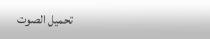تحميل الصوت